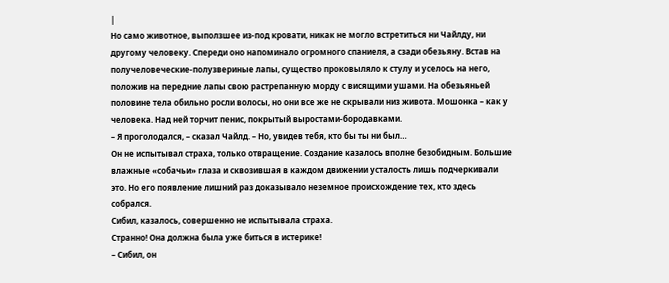|
Но само животное, выползшее из-под кровати, никак не могло встретиться ни Чайлду, ни другому человеку. Спереди оно напоминало огромного спаниеля, а сзади обезьяну. Встав на получеловеческие-полузвериные лапы, существо проковыляло к стулу и уселось на него, положив на передние лапы свою растрепанную морду с висящими ушами. На обезьяньей половине тела обильно росли волосы, но они все же не скрывали низ живота. Мошонка – как у человека. Над ней торчит пенис, покрытый выростами-бородавками.
– Я проголодался, – сказал Чайлд. – Но, увидев тебя, кто бы ты ни был…
Он не испытывал страха, только отвращение. Создание казалось вполне безобидным. Большие влажные «собачьи» глаза и сквозившая в каждом движении усталость лишь подчеркивали это. Но его появление лишний раз доказывало неземное происхождение тех, кто здесь собрался.
Сибил, казалось, совершенно не испытывала страха.
Странно! Она должна была уже биться в истерике!
– Сибил, он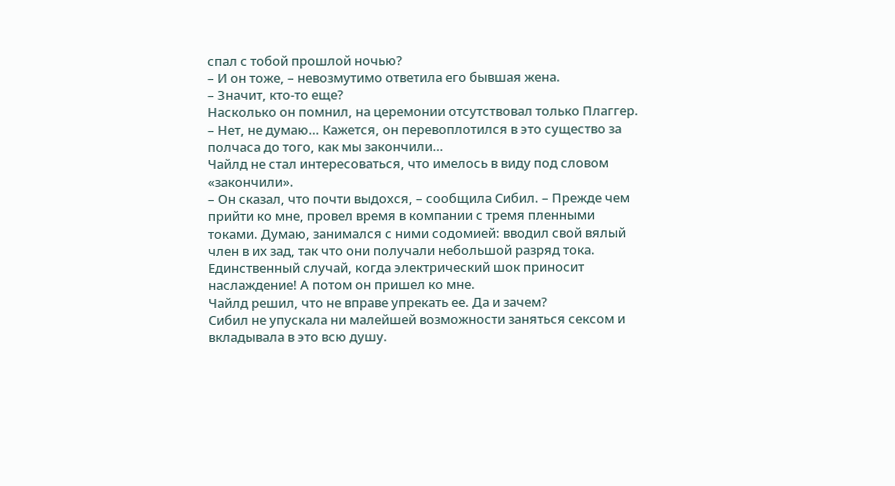спал с тобой прошлой ночью?
– И он тоже, – невозмутимо ответила его бывшая жена.
– Значит, кто-то еще?
Насколько он помнил, на церемонии отсутствовал только Плаггер.
– Нет, не думаю… Кажется, он перевоплотился в это существо за полчаса до того, как мы закончили…
Чайлд не стал интересоваться, что имелось в виду под словом «закончили».
– Он сказал, что почти выдохся, – сообщила Сибил. – Прежде чем прийти ко мне, провел время в компании с тремя пленными токами. Думаю, занимался с ними содомией: вводил свой вялый член в их зад, так что они получали небольшой разряд тока. Единственный случай, когда электрический шок приносит наслаждение! А потом он пришел ко мне.
Чайлд решил, что не вправе упрекать ее. Да и зачем?
Сибил не упускала ни малейшей возможности заняться сексом и вкладывала в это всю душу.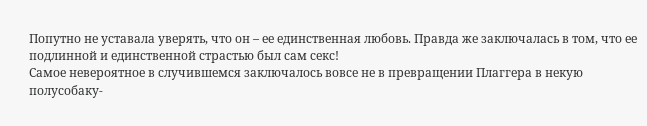Попутно не уставала уверять, что он – ее единственная любовь. Правда же заключалась в том, что ее подлинной и единственной страстью был сам секс!
Самое невероятное в случившемся заключалось вовсе не в превращении Плаггера в некую полусобаку-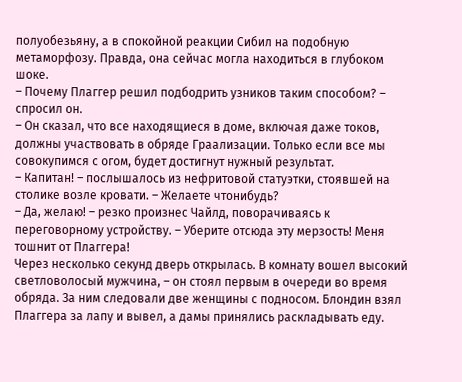полуобезьяну, а в спокойной реакции Сибил на подобную метаморфозу. Правда, она сейчас могла находиться в глубоком шоке.
– Почему Плаггер решил подбодрить узников таким способом? – спросил он.
– Он сказал, что все находящиеся в доме, включая даже токов, должны участвовать в обряде Граализации. Только если все мы совокупимся с огом, будет достигнут нужный результат.
– Капитан! – послышалось из нефритовой статуэтки, стоявшей на столике возле кровати. – Желаете чтонибудь?
– Да, желаю! – резко произнес Чайлд, поворачиваясь к переговорному устройству. – Уберите отсюда эту мерзость! Меня тошнит от Плаггера!
Через несколько секунд дверь открылась. В комнату вошел высокий светловолосый мужчина, – он стоял первым в очереди во время обряда. За ним следовали две женщины с подносом. Блондин взял Плаггера за лапу и вывел, а дамы принялись раскладывать еду.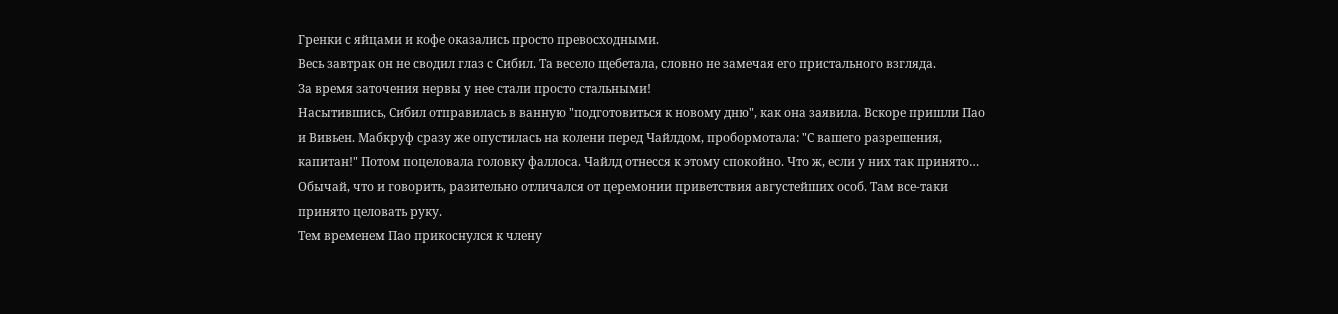Гренки с яйцами и кофе оказались просто превосходными.
Весь завтрак он не сводил глаз с Сибил. Та весело щебетала, словно не замечая его пристального взгляда.
За время заточения нервы у нее стали просто стальными!
Насытившись, Сибил отправилась в ванную "подготовиться к новому дню", как она заявила. Вскоре пришли Пао и Вивьен. Мабкруф сразу же опустилась на колени перед Чайлдом, пробормотала: "С вашего разрешения, капитан!" Потом поцеловала головку фаллоса. Чайлд отнесся к этому спокойно. Что ж, если у них так принято… Обычай, что и говорить, разительно отличался от церемонии приветствия августейших особ. Там все-таки принято целовать руку.
Тем временем Пао прикоснулся к члену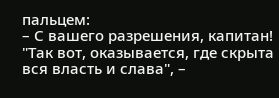пальцем:
– С вашего разрешения, капитан!
"Так вот, оказывается, где скрыта вся власть и слава", –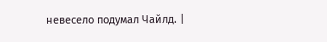невесело подумал Чайлд. |